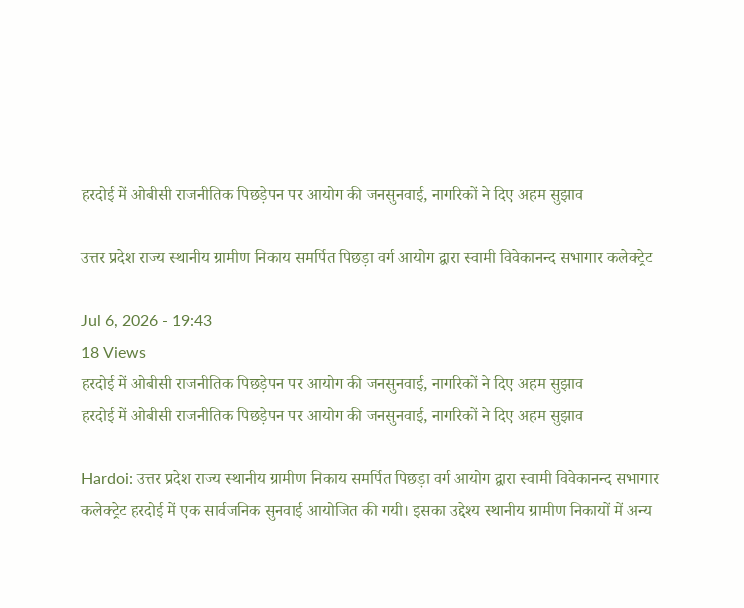हरदोई में ओबीसी राजनीतिक पिछड़ेपन पर आयोग की जनसुनवाई, नागरिकों ने दिए अहम सुझाव

उत्तर प्रदेश राज्य स्थानीय ग्रामीण निकाय समर्पित पिछड़ा वर्ग आयोग द्वारा स्वामी विवेकानन्द सभागार कलेक्ट्रेट

Jul 6, 2026 - 19:43
18 Views
हरदोई में ओबीसी राजनीतिक पिछड़ेपन पर आयोग की जनसुनवाई, नागरिकों ने दिए अहम सुझाव
हरदोई में ओबीसी राजनीतिक पिछड़ेपन पर आयोग की जनसुनवाई, नागरिकों ने दिए अहम सुझाव

Hardoi: उत्तर प्रदेश राज्य स्थानीय ग्रामीण निकाय समर्पित पिछड़ा वर्ग आयोग द्वारा स्वामी विवेकानन्द सभागार कलेक्ट्रेट हरदोई में एक सार्वजनिक सुनवाई आयोजित की गयी। इसका उद्देश्य स्थानीय ग्रामीण निकायों में अन्य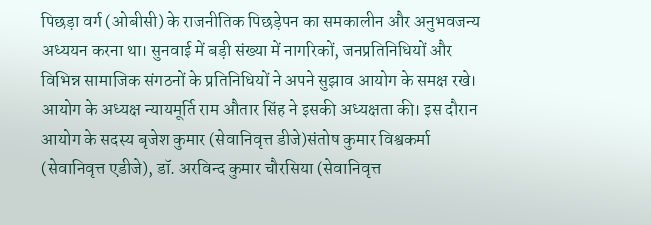पिछड़ा वर्ग (ओबीसी) के राजनीतिक पिछड़ेपन का समकालीन और अनुभवजन्य अध्ययन करना था। सुनवाई में बड़ी संख्या में नागरिकों, जनप्रतिनिधियों और विभिन्न सामाजिक संगठनों के प्रतिनिधियों ने अपने सुझाव आयोग के समक्ष रखे। आयोग के अध्यक्ष न्यायमूर्ति राम औतार सिंह ने इसकी अध्यक्षता की। इस दौरान आयोग के सदस्य बृजेश कुमार (सेवानिवृत्त डीजे)संतोष कुमार विश्वकर्मा (सेवानिवृत्त एडीजे), डॉ. अरविन्द कुमार चौरसिया (सेवानिवृत्त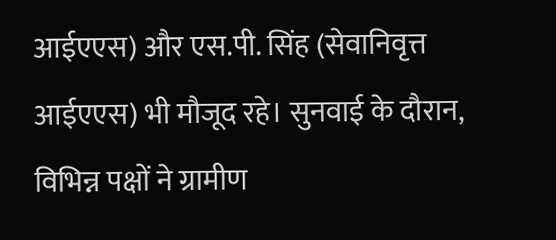आईएएस) और एस.पी. सिंह (सेवानिवृत्त आईएएस) भी मौजूद रहे। सुनवाई के दौरान, विभिन्न पक्षों ने ग्रामीण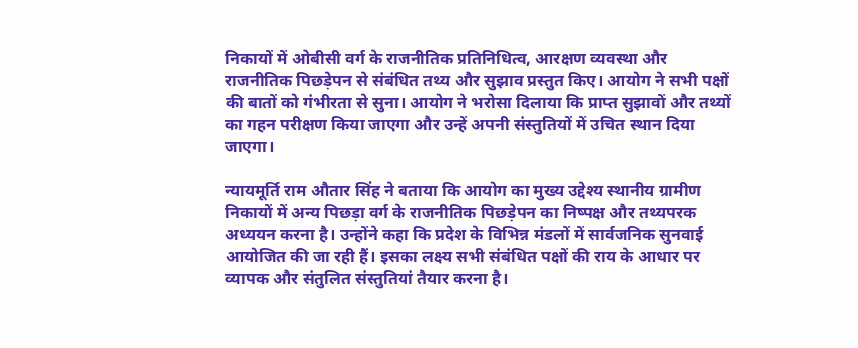निकायों में ओबीसी वर्ग के राजनीतिक प्रतिनिधित्व, आरक्षण व्यवस्था और राजनीतिक पिछड़ेपन से संबंधित तथ्य और सुझाव प्रस्तुत किए। आयोग ने सभी पक्षों की बातों को गंभीरता से सुना। आयोग ने भरोसा दिलाया कि प्राप्त सुझावों और तथ्यों का गहन परीक्षण किया जाएगा और उन्हें अपनी संस्तुतियों में उचित स्थान दिया जाएगा।

न्यायमूर्ति राम औतार सिंह ने बताया कि आयोग का मुख्य उद्देश्य स्थानीय ग्रामीण निकायों में अन्य पिछड़ा वर्ग के राजनीतिक पिछड़ेपन का निष्पक्ष और तथ्यपरक अध्ययन करना है। उन्होंने कहा कि प्रदेश के विभिन्न मंडलों में सार्वजनिक सुनवाई आयोजित की जा रही हैं। इसका लक्ष्य सभी संबंधित पक्षों की राय के आधार पर व्यापक और संतुलित संस्तुतियां तैयार करना है।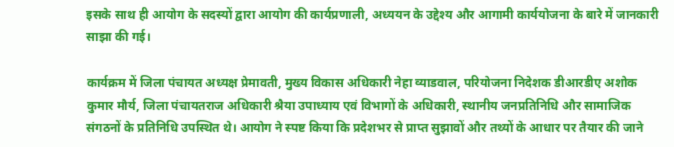इसके साथ ही आयोग के सदस्यों द्वारा आयोग की कार्यप्रणाली, अध्ययन के उद्देश्य और आगामी कार्ययोजना के बारे में जानकारी साझा की गई।

कार्यक्रम में जिला पंचायत अध्यक्ष प्रेमावती, मुख्य विकास अधिकारी नेहा व्याडवाल, परियोजना निदेशक डीआरडीए अशोक कुमार मौर्य, जिला पंचायतराज अधिकारी श्रैया उपाध्याय एवं विभागों के अधिकारी, स्थानीय जनप्रतिनिधि और सामाजिक संगठनों के प्रतिनिधि उपस्थित थे। आयोग ने स्पष्ट किया कि प्रदेशभर से प्राप्त सुझावों और तथ्यों के आधार पर तैयार की जाने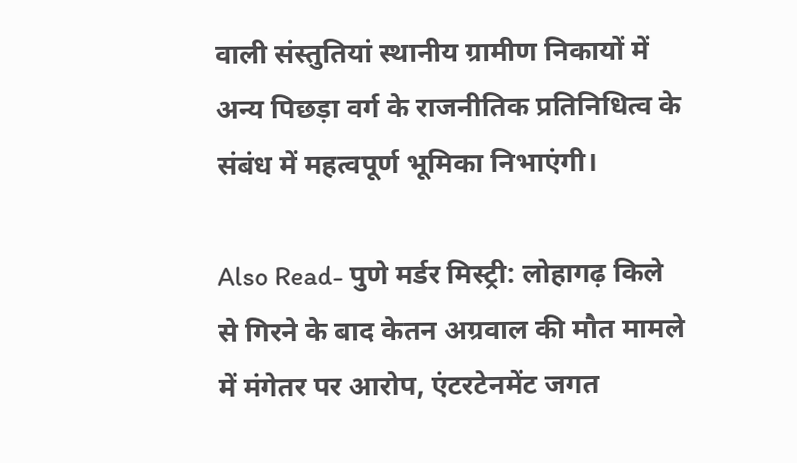वाली संस्तुतियां स्थानीय ग्रामीण निकायों में अन्य पिछड़ा वर्ग के राजनीतिक प्रतिनिधित्व के संबंध में महत्वपूर्ण भूमिका निभाएंगी।

Also Read- पुणे मर्डर मिस्ट्री: लोहागढ़ किले से गिरने के बाद केतन अग्रवाल की मौत मामले में मंगेतर पर आरोप, एंटरटेनमेंट जगत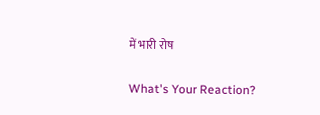में भारी रोष

What's Your Reaction?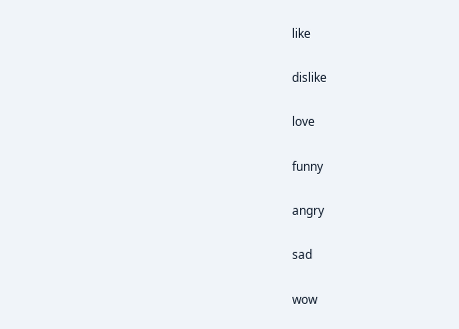like

dislike

love

funny

angry

sad

wow